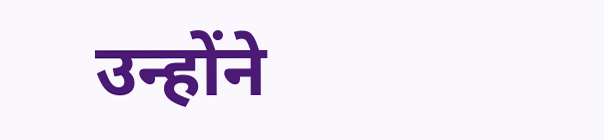उन्होंने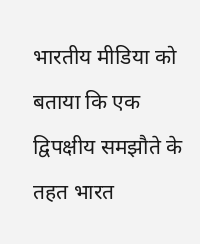भारतीय मीडिया को बताया कि एक द्विपक्षीय समझौते के तहत भारत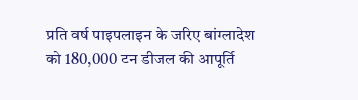प्रति वर्ष पाइपलाइन के जरिए बांग्लादेश को 180,000 टन डीजल की आपूर्ति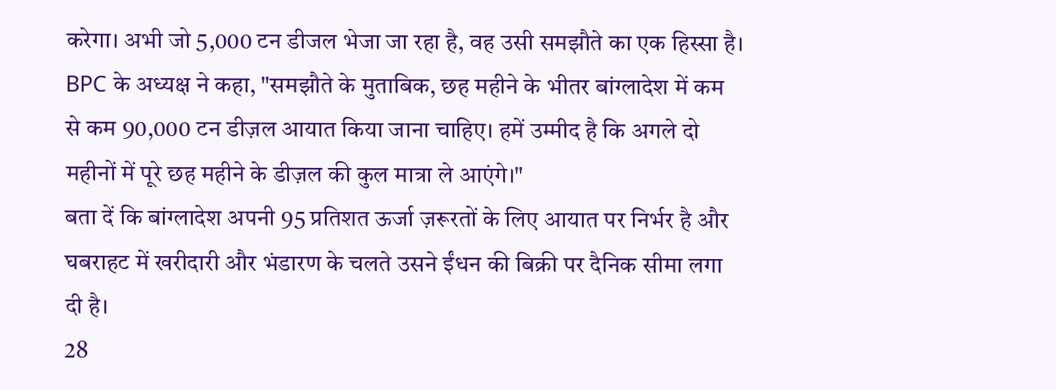करेगा। अभी जो 5,000 टन डीजल भेजा जा रहा है, वह उसी समझौते का एक हिस्सा है।
BPC के अध्यक्ष ने कहा, "समझौते के मुताबिक, छह महीने के भीतर बांग्लादेश में कम से कम 90,000 टन डीज़ल आयात किया जाना चाहिए। हमें उम्मीद है कि अगले दो महीनों में पूरे छह महीने के डीज़ल की कुल मात्रा ले आएंगे।"
बता दें कि बांग्लादेश अपनी 95 प्रतिशत ऊर्जा ज़रूरतों के लिए आयात पर निर्भर है और घबराहट में खरीदारी और भंडारण के चलते उसने ईंधन की बिक्री पर दैनिक सीमा लगा दी है।
28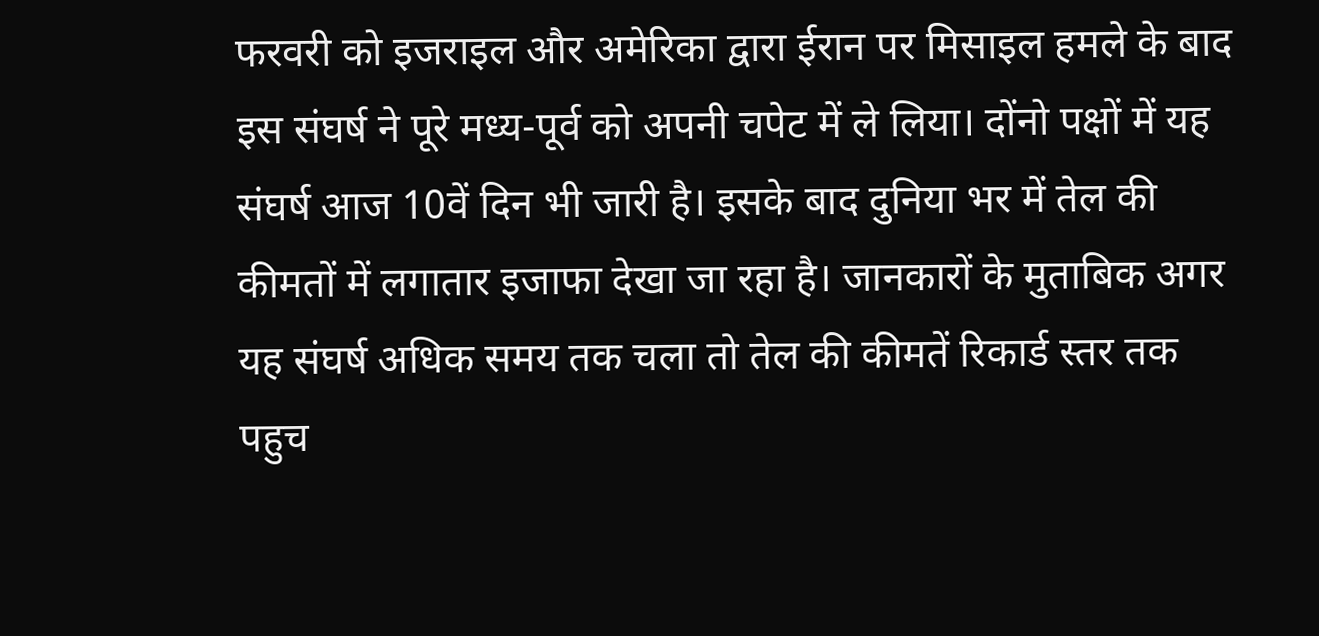फरवरी को इजराइल और अमेरिका द्वारा ईरान पर मिसाइल हमले के बाद इस संघर्ष ने पूरे मध्य-पूर्व को अपनी चपेट में ले लिया। दोंनो पक्षों में यह संघर्ष आज 10वें दिन भी जारी है। इसके बाद दुनिया भर में तेल की कीमतों में लगातार इजाफा देखा जा रहा है। जानकारों के मुताबिक अगर यह संघर्ष अधिक समय तक चला तो तेल की कीमतें रिकार्ड स्तर तक पहुच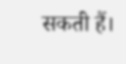सकती हैं।